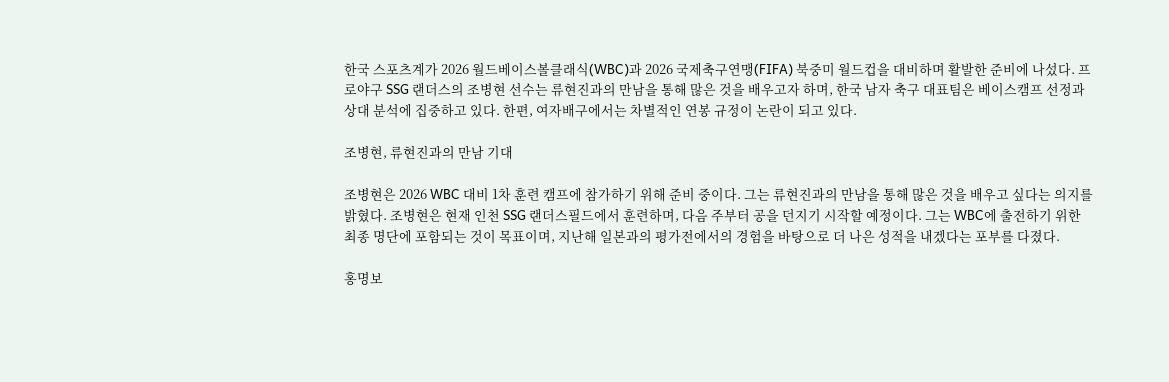한국 스포츠계가 2026 월드베이스볼클래식(WBC)과 2026 국제축구연맹(FIFA) 북중미 월드컵을 대비하며 활발한 준비에 나섰다. 프로야구 SSG 랜더스의 조병현 선수는 류현진과의 만남을 통해 많은 것을 배우고자 하며, 한국 남자 축구 대표팀은 베이스캠프 선정과 상대 분석에 집중하고 있다. 한편, 여자배구에서는 차별적인 연봉 규정이 논란이 되고 있다.

조병현, 류현진과의 만남 기대

조병현은 2026 WBC 대비 1차 훈련 캠프에 참가하기 위해 준비 중이다. 그는 류현진과의 만남을 통해 많은 것을 배우고 싶다는 의지를 밝혔다. 조병현은 현재 인천 SSG 랜더스필드에서 훈련하며, 다음 주부터 공을 던지기 시작할 예정이다. 그는 WBC에 출전하기 위한 최종 명단에 포함되는 것이 목표이며, 지난해 일본과의 평가전에서의 경험을 바탕으로 더 나은 성적을 내겠다는 포부를 다졌다.

홍명보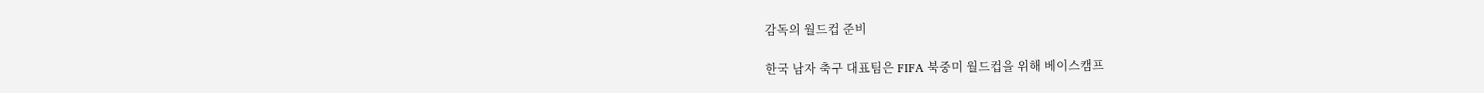감독의 월드컵 준비

한국 남자 축구 대표팀은 FIFA 북중미 월드컵을 위해 베이스캠프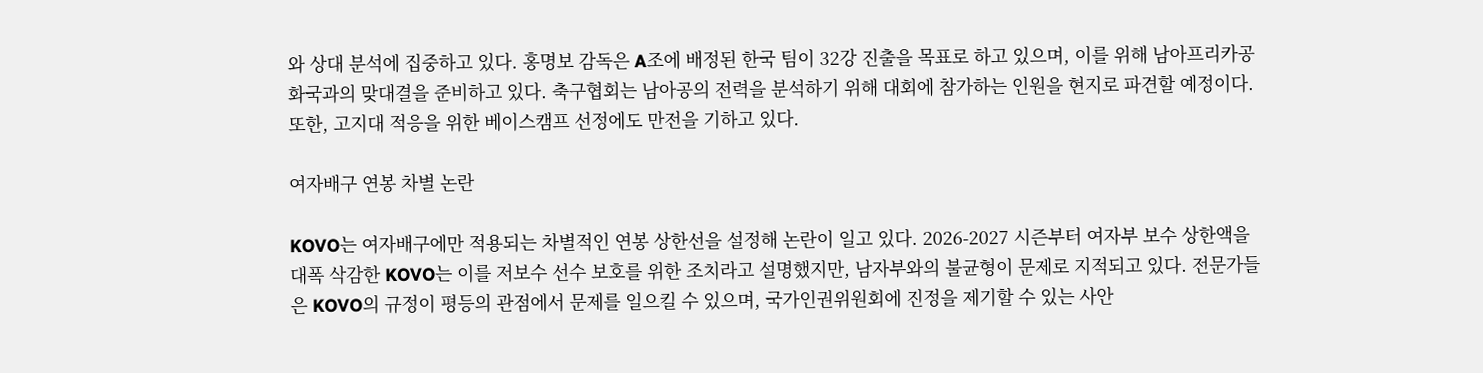와 상대 분석에 집중하고 있다. 홍명보 감독은 A조에 배정된 한국 팀이 32강 진출을 목표로 하고 있으며, 이를 위해 남아프리카공화국과의 맞대결을 준비하고 있다. 축구협회는 남아공의 전력을 분석하기 위해 대회에 참가하는 인원을 현지로 파견할 예정이다. 또한, 고지대 적응을 위한 베이스캠프 선정에도 만전을 기하고 있다.

여자배구 연봉 차별 논란

KOVO는 여자배구에만 적용되는 차별적인 연봉 상한선을 설정해 논란이 일고 있다. 2026-2027 시즌부터 여자부 보수 상한액을 대폭 삭감한 KOVO는 이를 저보수 선수 보호를 위한 조치라고 설명했지만, 남자부와의 불균형이 문제로 지적되고 있다. 전문가들은 KOVO의 규정이 평등의 관점에서 문제를 일으킬 수 있으며, 국가인권위원회에 진정을 제기할 수 있는 사안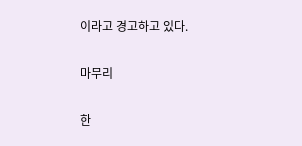이라고 경고하고 있다.

마무리

한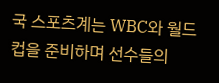국 스포츠계는 WBC와 월드컵을 준비하며 선수들의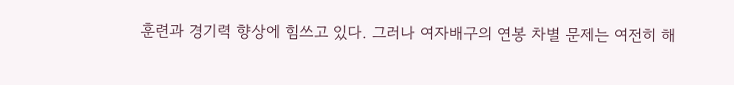훈련과 경기력 향상에 힘쓰고 있다. 그러나 여자배구의 연봉 차별 문제는 여전히 해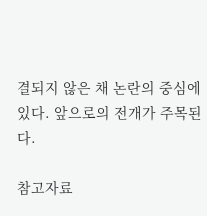결되지 않은 채 논란의 중심에 있다. 앞으로의 전개가 주목된다.

참고자료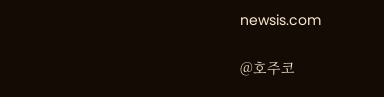newsis.com

@호주코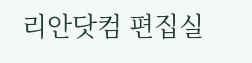리안닷컴 편집실